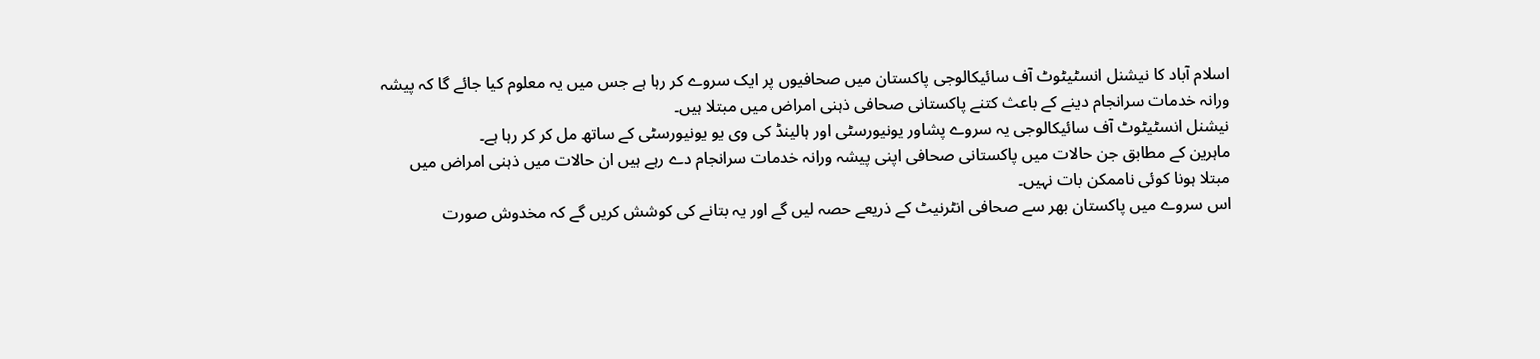اسلام آباد کا نیشنل انسٹیٹوٹ آف سائیکالوجی پاکستان میں صحافیوں پر ایک سروے کر رہا ہے جس میں یہ معلوم کیا جائے گا کہ پیشہ ورانہ خدمات سرانجام دینے کے باعث کتنے پاکستانی صحافی ذہنی امراض میں مبتلا ہیں۔
نیشنل انسٹیٹوٹ آف سائیکالوجی یہ سروے پشاور یونیورسٹی اور ہالینڈ کی وی یو یونیورسٹی کے ساتھ مل کر کر رہا ہے۔
ماہرین کے مطابق جن حالات میں پاکستانی صحافی اپنی پیشہ ورانہ خدمات سرانجام دے رہے ہیں ان حالات میں ذہنی امراض میں مبتلا ہونا کوئی ناممکن بات نہیں۔
اس سروے میں پاکستان بھر سے صحافی انٹرنیٹ کے ذریعے حصہ لیں گے اور یہ بتانے کی کوشش کریں گے کہ مخدوش صورت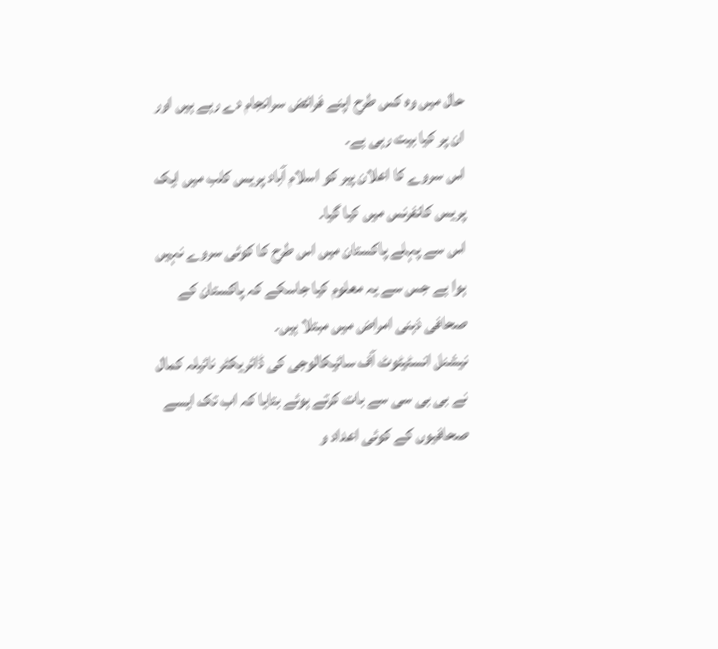حال میں وہ کس طرح اپنے فرائض سرانجام دے رہے ہیں اور ان پر کیا بیت رہی ہے۔
اس سروے کا اعلان پیر کو اسلام آباد پریس کلب میں ایک پریس کانفرنس میں کیا گیا۔
اس سے پہلے پاکستان میں اس طرح کا کوئی سروے نہیں ہوا ہے جس سے یہ معلوم کیا جاسکے کہ پاکستان کے صحافی ذہنی امراض میں مبتلا ہیں۔
نیشنل انسٹیٹوٹ آف سائیکالوجی کی ڈائریکٹر نائیلہ کمال نے بی بی سی سے بات کرتے ہوئے بتایا کہ اب تک ایسے صحافیوں کے کوئی اعداد و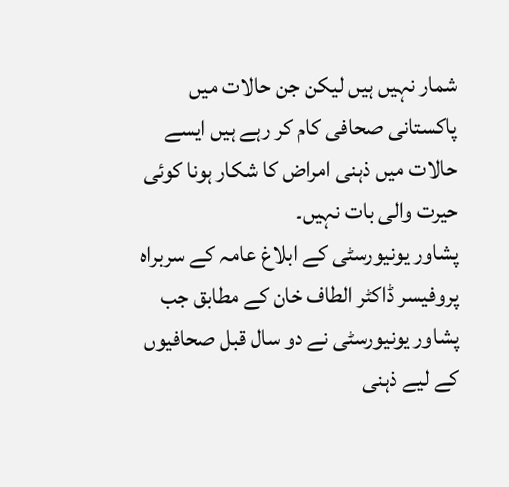شمار نہیں ہیں لیکن جن حالات میں پاکستانی صحافی کام کر رہے ہیں ایسے حالات میں ذہنی امراض کا شکار ہونا کوئی حیرت والی بات نہیں۔
پشاور یونیورسٹی کے ابلاغ عامہ کے سربراہ پروفیسر ڈاکٹر الطاف خان کے مطابق جب پشاور یونیورسٹی نے دو سال قبل صحافیوں کے لیے ذہنی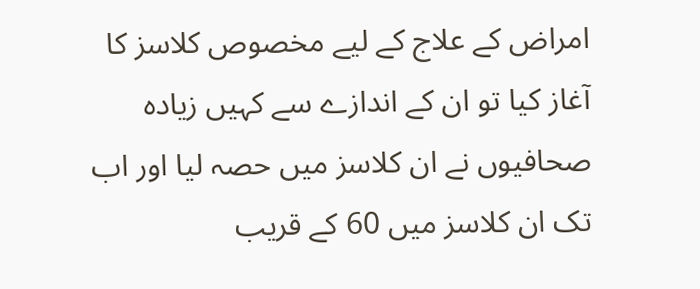امراض کے علاج کے لیے مخصوص کلاسز کا آغاز کیا تو ان کے اندازے سے کہیں زیادہ صحافیوں نے ان کلاسز میں حصہ لیا اور اب تک ان کلاسز میں 60 کے قریب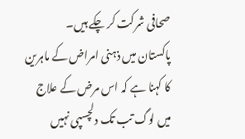صحافی شرکت کر چکے ہیں۔
پاکستان میں ذہنی امراض کے ماہرین کا کہنا ہے کہ اس مرض کے علاج میں لوگ تب تک دلچسپی نہیں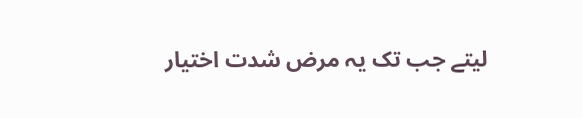لیتے جب تک یہ مرض شدت اختیار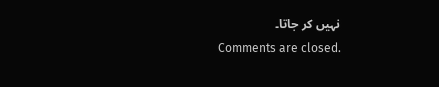نہیں کر جاتا۔
Comments are closed.